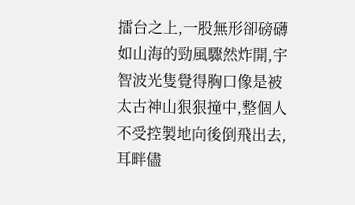擂台之上,一股無形卻磅礴如山海的勁風驟然炸開,宇智波光隻覺得胸口像是被太古神山狠狠撞中,整個人不受控製地向後倒飛出去,耳畔儘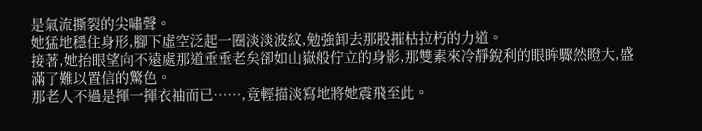是氣流撕裂的尖嘯聲。
她猛地穩住身形,腳下虛空泛起一圈淡淡波紋,勉強卸去那股摧枯拉朽的力道。
接著,她抬眼望向不遠處那道垂垂老矣卻如山嶽般佇立的身影,那雙素來冷靜銳利的眼眸驟然瞪大,盛滿了難以置信的驚色。
那老人不過是揮一揮衣袖而已……,竟輕描淡寫地將她震飛至此。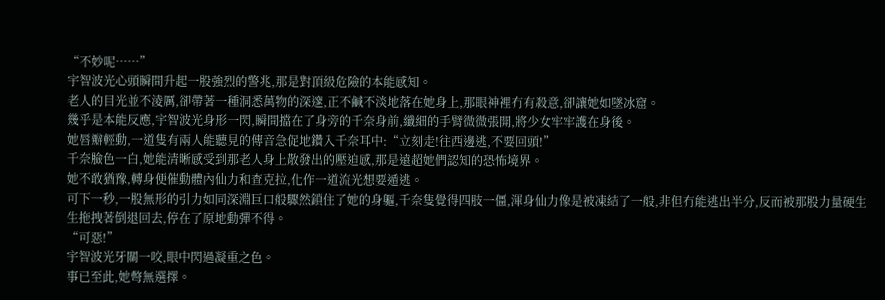“不妙呢……”
宇智波光心頭瞬間升起一股強烈的警兆,那是對頂級危險的本能感知。
老人的目光並不淩厲,卻帶著一種洞悉萬物的深邃,正不鹹不淡地落在她身上,那眼神裡冇有殺意,卻讓她如墜冰窟。
幾乎是本能反應,宇智波光身形一閃,瞬間擋在了身旁的千奈身前,纖細的手臂微微張開,將少女牢牢護在身後。
她唇瓣輕動,一道隻有兩人能聽見的傳音急促地鑽入千奈耳中:“立刻走!往西邊逃,不要回頭!”
千奈臉色一白,她能清晰感受到那老人身上散發出的壓迫感,那是遠超她們認知的恐怖境界。
她不敢猶豫,轉身便催動體內仙力和查克拉,化作一道流光想要遁逃。
可下一秒,一股無形的引力如同深淵巨口般驟然鎖住了她的身軀,千奈隻覺得四肢一僵,渾身仙力像是被凍結了一般,非但冇能逃出半分,反而被那股力量硬生生拖拽著倒退回去,停在了原地動彈不得。
“可惡!”
宇智波光牙關一咬,眼中閃過凝重之色。
事已至此,她彆無選擇。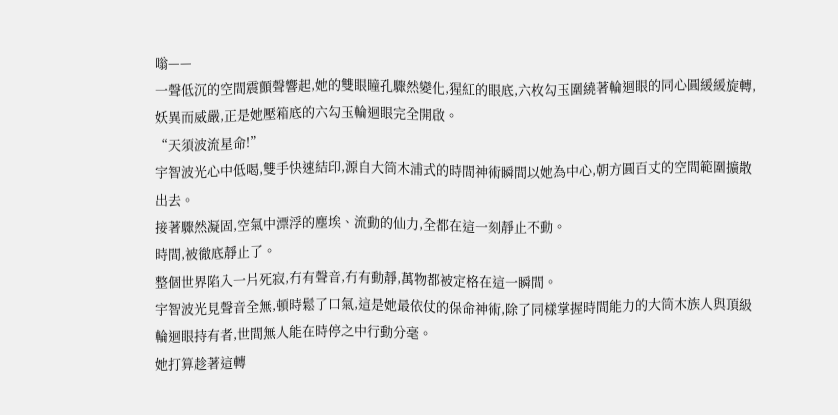嗡——
一聲低沉的空間震顫聲響起,她的雙眼瞳孔驟然變化,猩紅的眼底,六枚勾玉圍繞著輪迴眼的同心圓緩緩旋轉,妖異而威嚴,正是她壓箱底的六勾玉輪迴眼完全開啟。
“天須波流星命!”
宇智波光心中低喝,雙手快速結印,源自大筒木浦式的時間神術瞬間以她為中心,朝方圓百丈的空間範圍擴散出去。
接著驟然凝固,空氣中漂浮的塵埃、流動的仙力,全都在這一刻靜止不動。
時間,被徹底靜止了。
整個世界陷入一片死寂,冇有聲音,冇有動靜,萬物都被定格在這一瞬間。
宇智波光見聲音全無,頓時鬆了口氣,這是她最依仗的保命神術,除了同樣掌握時間能力的大筒木族人與頂級輪迴眼持有者,世間無人能在時停之中行動分毫。
她打算趁著這轉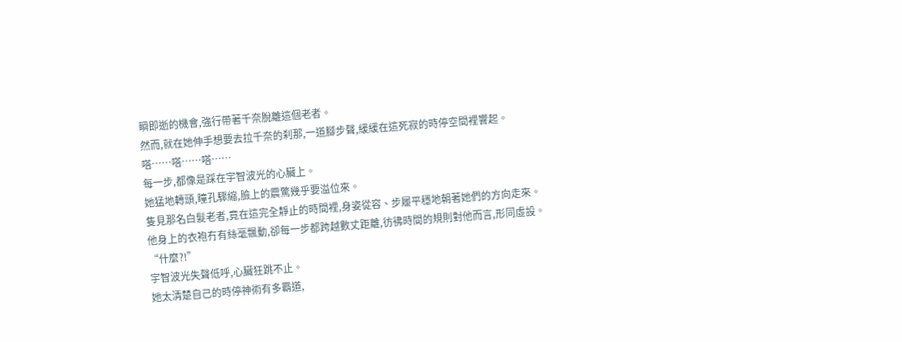瞬即逝的機會,強行帶著千奈脫離這個老者。
然而,就在她伸手想要去拉千奈的刹那,一道腳步聲,緩緩在這死寂的時停空間裡響起。
嗒……嗒……嗒……
每一步,都像是踩在宇智波光的心臟上。
她猛地轉頭,瞳孔驟縮,臉上的震驚幾乎要溢位來。
隻見那名白髮老者,竟在這完全靜止的時間裡,身姿從容、步履平穩地朝著她們的方向走來。
他身上的衣袍冇有絲毫飄動,卻每一步都跨越數丈距離,彷彿時間的規則對他而言,形同虛設。
“什麼?!”
宇智波光失聲低呼,心臟狂跳不止。
她太清楚自己的時停神術有多霸道,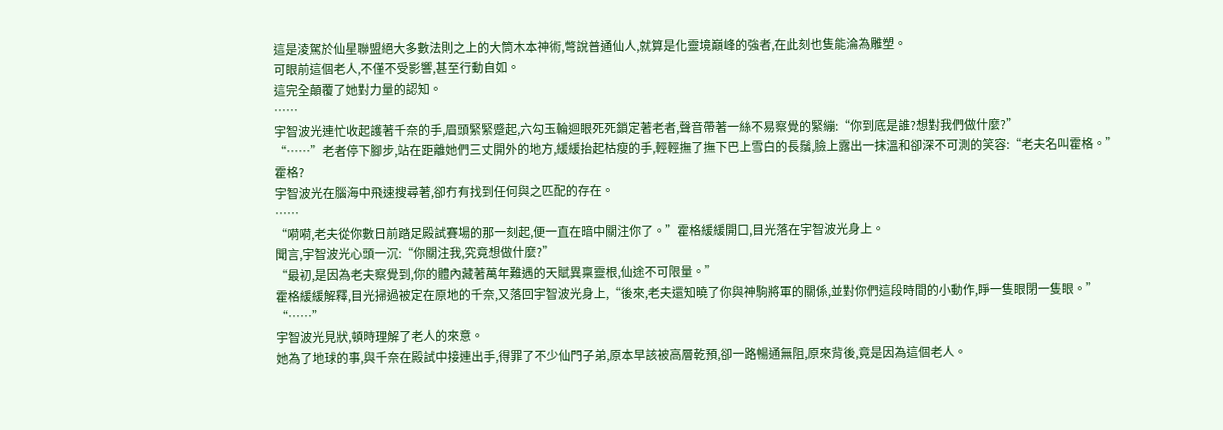這是淩駕於仙星聯盟絕大多數法則之上的大筒木本神術,彆說普通仙人,就算是化靈境巔峰的強者,在此刻也隻能淪為雕塑。
可眼前這個老人,不僅不受影響,甚至行動自如。
這完全顛覆了她對力量的認知。
……
宇智波光連忙收起護著千奈的手,眉頭緊緊蹙起,六勾玉輪迴眼死死鎖定著老者,聲音帶著一絲不易察覺的緊繃:“你到底是誰?想對我們做什麼?”
“……”老者停下腳步,站在距離她們三丈開外的地方,緩緩抬起枯瘦的手,輕輕撫了撫下巴上雪白的長鬚,臉上露出一抹溫和卻深不可測的笑容:“老夫名叫霍格。”
霍格?
宇智波光在腦海中飛速搜尋著,卻冇有找到任何與之匹配的存在。
……
“嗬嗬,老夫從你數日前踏足殿試賽場的那一刻起,便一直在暗中關注你了。”霍格緩緩開口,目光落在宇智波光身上。
聞言,宇智波光心頭一沉:“你關注我,究竟想做什麼?”
“最初,是因為老夫察覺到,你的體內藏著萬年難遇的天賦異稟靈根,仙途不可限量。”
霍格緩緩解釋,目光掃過被定在原地的千奈,又落回宇智波光身上,“後來,老夫還知曉了你與神駒將軍的關係,並對你們這段時間的小動作,睜一隻眼閉一隻眼。”
“……”
宇智波光見狀,頓時理解了老人的來意。
她為了地球的事,與千奈在殿試中接連出手,得罪了不少仙門子弟,原本早該被高層乾預,卻一路暢通無阻,原來背後,竟是因為這個老人。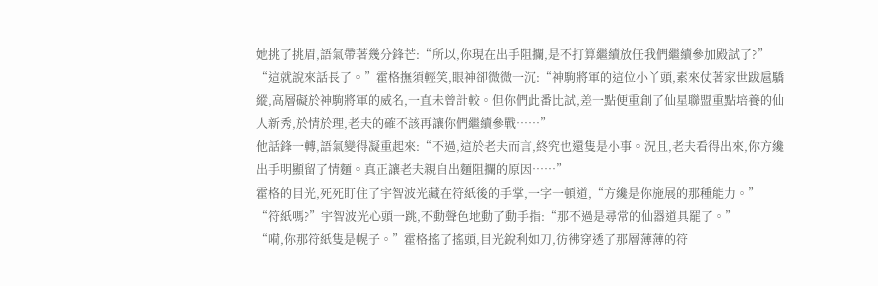她挑了挑眉,語氣帶著幾分鋒芒:“所以,你現在出手阻攔,是不打算繼續放任我們繼續參加殿試了?”
“這就說來話長了。”霍格撫須輕笑,眼神卻微微一沉:“神駒將軍的這位小丫頭,素來仗著家世跋扈驕縱,高層礙於神駒將軍的威名,一直未曾計較。但你們此番比試,差一點便重創了仙星聯盟重點培養的仙人新秀,於情於理,老夫的確不該再讓你們繼續參戰……”
他話鋒一轉,語氣變得凝重起來:“不過,這於老夫而言,終究也還隻是小事。況且,老夫看得出來,你方纔出手明顯留了情麵。真正讓老夫親自出麵阻攔的原因……”
霍格的目光,死死盯住了宇智波光藏在符紙後的手掌,一字一頓道,“方纔是你施展的那種能力。”
“符紙嗎?”宇智波光心頭一跳,不動聲色地動了動手指:“那不過是尋常的仙器道具罷了。”
“嗬,你那符紙隻是幌子。”霍格搖了搖頭,目光銳利如刀,彷彿穿透了那層薄薄的符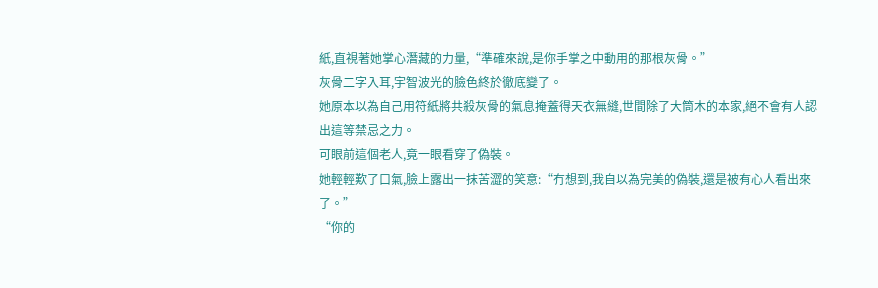紙,直視著她掌心潛藏的力量,“準確來說,是你手掌之中動用的那根灰骨。”
灰骨二字入耳,宇智波光的臉色終於徹底變了。
她原本以為自己用符紙將共殺灰骨的氣息掩蓋得天衣無縫,世間除了大筒木的本家,絕不會有人認出這等禁忌之力。
可眼前這個老人,竟一眼看穿了偽裝。
她輕輕歎了口氣,臉上露出一抹苦澀的笑意:“冇想到,我自以為完美的偽裝,還是被有心人看出來了。”
“你的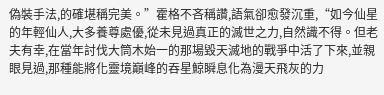偽裝手法,的確堪稱完美。”霍格不吝稱讚,語氣卻愈發沉重,“如今仙星的年輕仙人,大多養尊處優,從未見過真正的滅世之力,自然識不得。但老夫有幸,在當年討伐大筒木始一的那場毀天滅地的戰爭中活了下來,並親眼見過,那種能將化靈境巔峰的吞星鯨瞬息化為漫天飛灰的力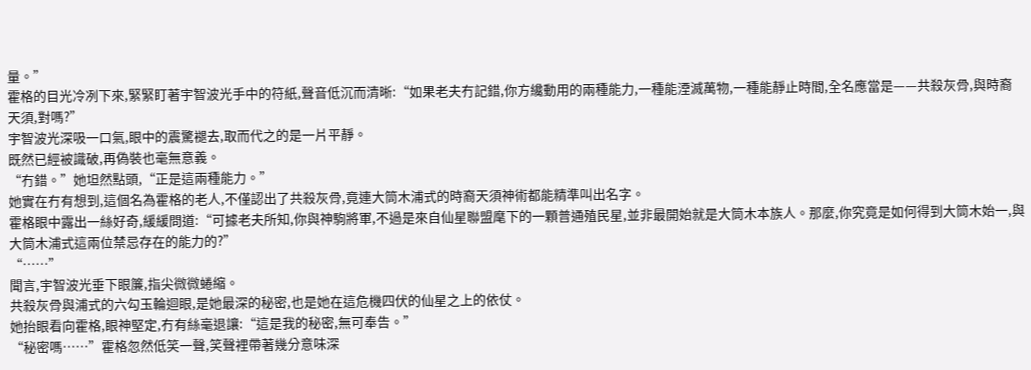量。”
霍格的目光冷冽下來,緊緊盯著宇智波光手中的符紙,聲音低沉而清晰:“如果老夫冇記錯,你方纔動用的兩種能力,一種能湮滅萬物,一種能靜止時間,全名應當是——共殺灰骨,與時裔天須,對嗎?”
宇智波光深吸一口氣,眼中的震驚褪去,取而代之的是一片平靜。
既然已經被識破,再偽裝也毫無意義。
“冇錯。”她坦然點頭,“正是這兩種能力。”
她實在冇有想到,這個名為霍格的老人,不僅認出了共殺灰骨,竟連大筒木浦式的時裔天須神術都能精準叫出名字。
霍格眼中露出一絲好奇,緩緩問道:“可據老夫所知,你與神駒將軍,不過是來自仙星聯盟麾下的一顆普通殖民星,並非最開始就是大筒木本族人。那麼,你究竟是如何得到大筒木始一,與大筒木浦式這兩位禁忌存在的能力的?”
“……”
聞言,宇智波光垂下眼簾,指尖微微蜷縮。
共殺灰骨與浦式的六勾玉輪迴眼,是她最深的秘密,也是她在這危機四伏的仙星之上的依仗。
她抬眼看向霍格,眼神堅定,冇有絲毫退讓:“這是我的秘密,無可奉告。”
“秘密嗎……”霍格忽然低笑一聲,笑聲裡帶著幾分意味深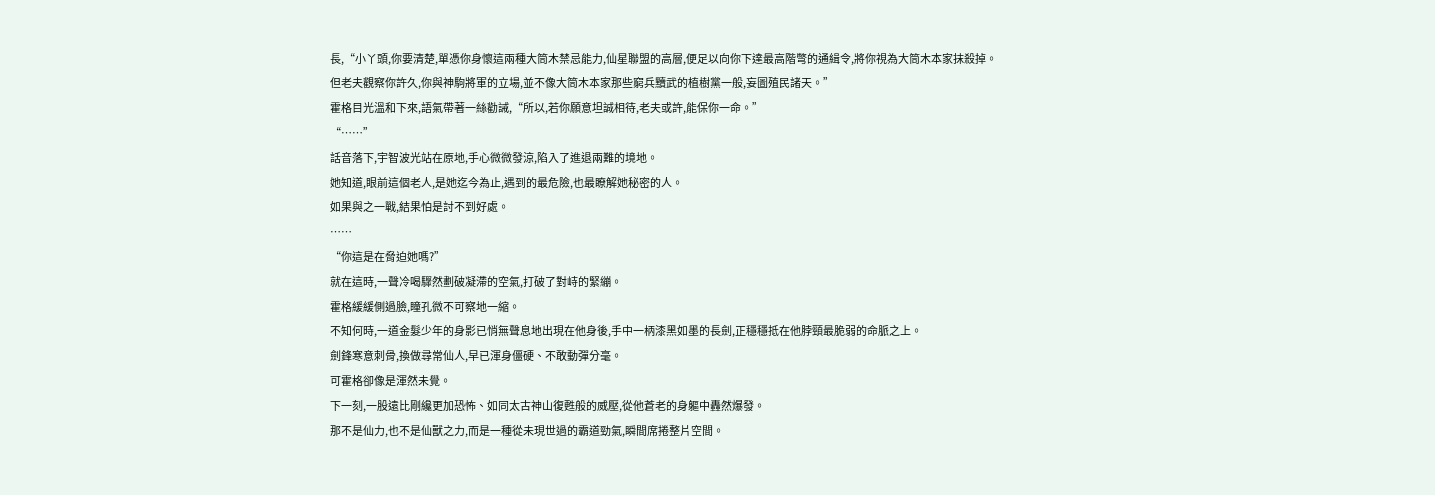長,“小丫頭,你要清楚,單憑你身懷這兩種大筒木禁忌能力,仙星聯盟的高層,便足以向你下達最高階彆的通緝令,將你視為大筒木本家抹殺掉。
但老夫觀察你許久,你與神駒將軍的立場,並不像大筒木本家那些窮兵黷武的植樹黨一般,妄圖殖民諸天。”
霍格目光溫和下來,語氣帶著一絲勸誡,“所以,若你願意坦誠相待,老夫或許,能保你一命。”
“……”
話音落下,宇智波光站在原地,手心微微發涼,陷入了進退兩難的境地。
她知道,眼前這個老人,是她迄今為止,遇到的最危險,也最瞭解她秘密的人。
如果與之一戰,結果怕是討不到好處。
……
“你這是在脅迫她嗎?”
就在這時,一聲冷喝驟然劃破凝滯的空氣,打破了對峙的緊繃。
霍格緩緩側過臉,瞳孔微不可察地一縮。
不知何時,一道金髮少年的身影已悄無聲息地出現在他身後,手中一柄漆黑如墨的長劍,正穩穩抵在他脖頸最脆弱的命脈之上。
劍鋒寒意刺骨,換做尋常仙人,早已渾身僵硬、不敢動彈分毫。
可霍格卻像是渾然未覺。
下一刻,一股遠比剛纔更加恐怖、如同太古神山復甦般的威壓,從他蒼老的身軀中轟然爆發。
那不是仙力,也不是仙獸之力,而是一種從未現世過的霸道勁氣,瞬間席捲整片空間。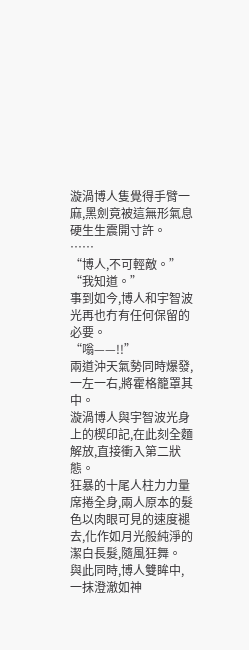漩渦博人隻覺得手臂一麻,黑劍竟被這無形氣息硬生生震開寸許。
……
“博人,不可輕敵。”
“我知道。”
事到如今,博人和宇智波光再也冇有任何保留的必要。
“嗡——!!”
兩道沖天氣勢同時爆發,一左一右,將霍格籠罩其中。
漩渦博人與宇智波光身上的楔印記,在此刻全麵解放,直接衝入第二狀態。
狂暴的十尾人柱力力量席捲全身,兩人原本的髮色以肉眼可見的速度褪去,化作如月光般純淨的潔白長髮,隨風狂舞。
與此同時,博人雙眸中,一抹澄澈如神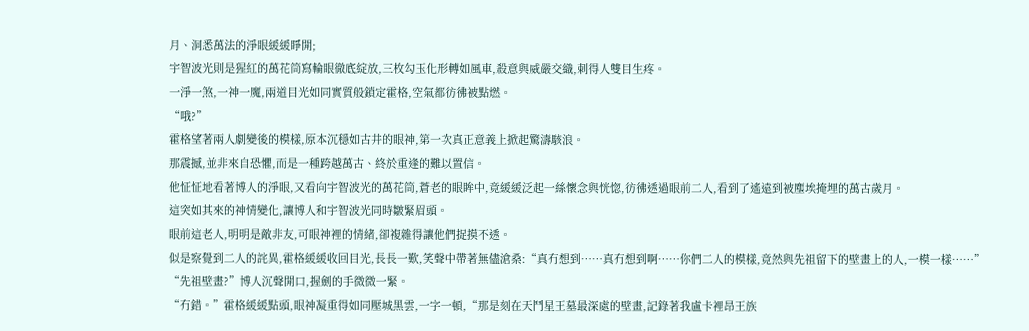月、洞悉萬法的淨眼緩緩睜開;
宇智波光則是猩紅的萬花筒寫輪眼徹底綻放,三枚勾玉化形轉如風車,殺意與威嚴交織,刺得人雙目生疼。
一淨一煞,一神一魔,兩道目光如同實質般鎖定霍格,空氣都彷彿被點燃。
“哦?”
霍格望著兩人劇變後的模樣,原本沉穩如古井的眼神,第一次真正意義上掀起驚濤駭浪。
那震撼,並非來自恐懼,而是一種跨越萬古、終於重逢的難以置信。
他怔怔地看著博人的淨眼,又看向宇智波光的萬花筒,蒼老的眼眸中,竟緩緩泛起一絲懷念與恍惚,彷彿透過眼前二人,看到了遙遠到被塵埃掩埋的萬古歲月。
這突如其來的神情變化,讓博人和宇智波光同時皺緊眉頭。
眼前這老人,明明是敵非友,可眼神裡的情緒,卻複雜得讓他們捉摸不透。
似是察覺到二人的詫異,霍格緩緩收回目光,長長一歎,笑聲中帶著無儘滄桑:“真冇想到……真冇想到啊……你們二人的模樣,竟然與先祖留下的壁畫上的人,一模一樣……”
“先祖壁畫?”博人沉聲開口,握劍的手微微一緊。
“冇錯。”霍格緩緩點頭,眼神凝重得如同壓城黑雲,一字一頓,“那是刻在天鬥星王墓最深處的壁畫,記錄著我盧卡裡昂王族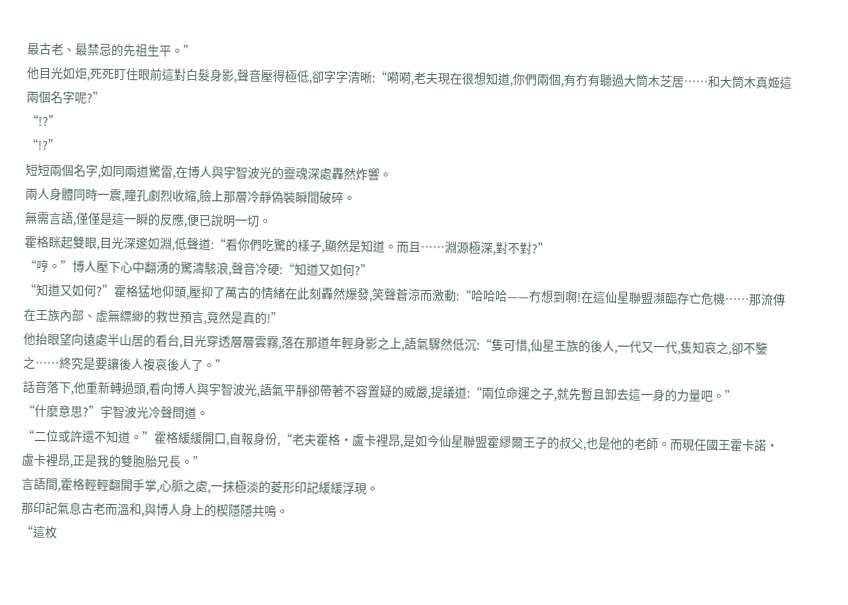最古老、最禁忌的先祖生平。”
他目光如炬,死死盯住眼前這對白髮身影,聲音壓得極低,卻字字清晰:“嗬嗬,老夫現在很想知道,你們兩個,有冇有聽過大筒木芝居……和大筒木真姬這兩個名字呢?”
“!?”
“!?”
短短兩個名字,如同兩道驚雷,在博人與宇智波光的靈魂深處轟然炸響。
兩人身體同時一震,瞳孔劇烈收縮,臉上那層冷靜偽裝瞬間破碎。
無需言語,僅僅是這一瞬的反應,便已說明一切。
霍格眯起雙眼,目光深邃如淵,低聲道:“看你們吃驚的樣子,顯然是知道。而且……淵源極深,對不對?”
“哼。”博人壓下心中翻湧的驚濤駭浪,聲音冷硬:“知道又如何?”
“知道又如何?”霍格猛地仰頭,壓抑了萬古的情緒在此刻轟然爆發,笑聲蒼涼而激動:“哈哈哈——冇想到啊!在這仙星聯盟瀕臨存亡危機……那流傳在王族內部、虛無縹緲的救世預言,竟然是真的!”
他抬眼望向遠處半山居的看台,目光穿透層層雲霧,落在那道年輕身影之上,語氣驟然低沉:“隻可惜,仙星王族的後人,一代又一代,隻知哀之,卻不鑒之……終究是要讓後人複哀後人了。”
話音落下,他重新轉過頭,看向博人與宇智波光,語氣平靜卻帶著不容置疑的威嚴,提議道:“兩位命運之子,就先暫且卸去這一身的力量吧。”
“什麼意思?”宇智波光冷聲問道。
“二位或許還不知道。”霍格緩緩開口,自報身份,“老夫霍格·盧卡裡昂,是如今仙星聯盟霍繆爾王子的叔父,也是他的老師。而現任國王霍卡諾·盧卡裡昂,正是我的雙胞胎兄長。”
言語間,霍格輕輕翻開手掌,心脈之處,一抹極淡的菱形印記緩緩浮現。
那印記氣息古老而溫和,與博人身上的楔隱隱共鳴。
“這枚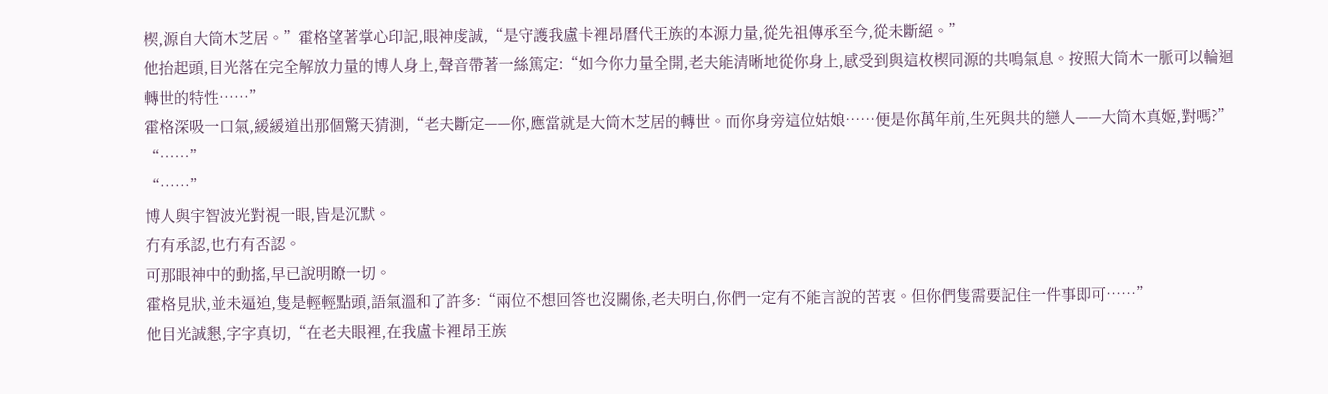楔,源自大筒木芝居。”霍格望著掌心印記,眼神虔誠,“是守護我盧卡裡昂曆代王族的本源力量,從先祖傳承至今,從未斷絕。”
他抬起頭,目光落在完全解放力量的博人身上,聲音帶著一絲篤定:“如今你力量全開,老夫能清晰地從你身上,感受到與這枚楔同源的共鳴氣息。按照大筒木一脈可以輪迴轉世的特性……”
霍格深吸一口氣,緩緩道出那個驚天猜測,“老夫斷定——你,應當就是大筒木芝居的轉世。而你身旁這位姑娘……便是你萬年前,生死與共的戀人——大筒木真姬,對嗎?”
“……”
“……”
博人與宇智波光對視一眼,皆是沉默。
冇有承認,也冇有否認。
可那眼神中的動搖,早已說明瞭一切。
霍格見狀,並未逼迫,隻是輕輕點頭,語氣溫和了許多:“兩位不想回答也沒關係,老夫明白,你們一定有不能言說的苦衷。但你們隻需要記住一件事即可……”
他目光誠懇,字字真切,“在老夫眼裡,在我盧卡裡昂王族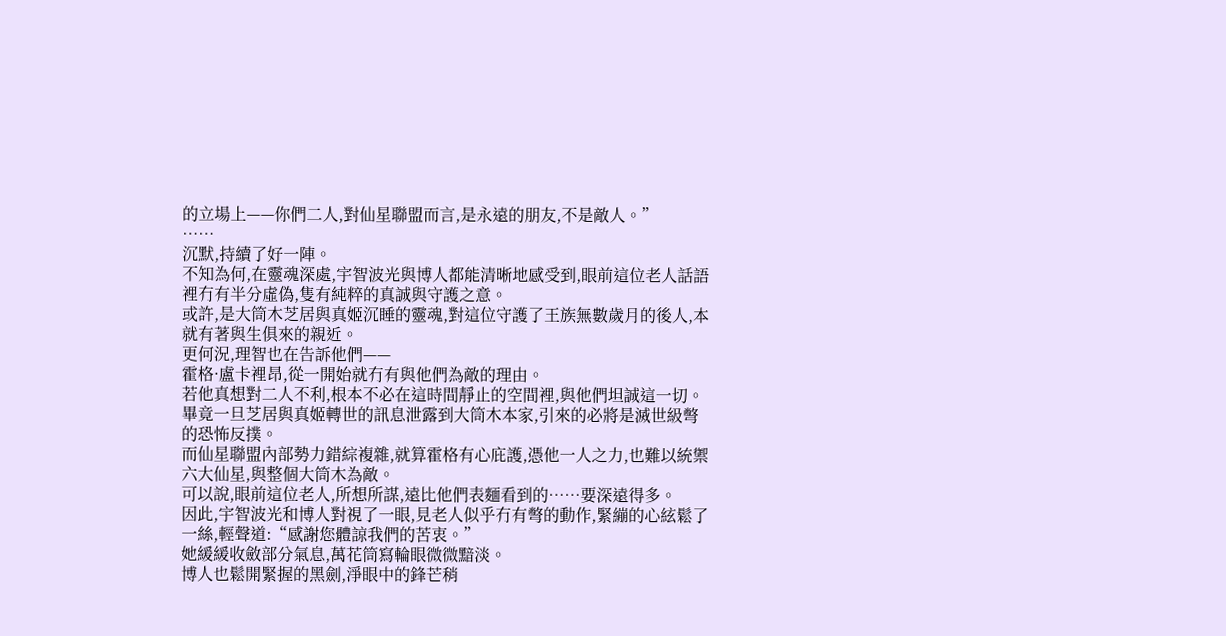的立場上——你們二人,對仙星聯盟而言,是永遠的朋友,不是敵人。”
……
沉默,持續了好一陣。
不知為何,在靈魂深處,宇智波光與博人都能清晰地感受到,眼前這位老人話語裡冇有半分虛偽,隻有純粹的真誠與守護之意。
或許,是大筒木芝居與真姬沉睡的靈魂,對這位守護了王族無數歲月的後人,本就有著與生俱來的親近。
更何況,理智也在告訴他們——
霍格·盧卡裡昂,從一開始就冇有與他們為敵的理由。
若他真想對二人不利,根本不必在這時間靜止的空間裡,與他們坦誠這一切。
畢竟一旦芝居與真姬轉世的訊息泄露到大筒木本家,引來的必將是滅世級彆的恐怖反撲。
而仙星聯盟內部勢力錯綜複雜,就算霍格有心庇護,憑他一人之力,也難以統禦六大仙星,與整個大筒木為敵。
可以說,眼前這位老人,所想所謀,遠比他們表麵看到的……要深遠得多。
因此,宇智波光和博人對視了一眼,見老人似乎冇有彆的動作,緊繃的心絃鬆了一絲,輕聲道:“感謝您體諒我們的苦衷。”
她緩緩收斂部分氣息,萬花筒寫輪眼微微黯淡。
博人也鬆開緊握的黑劍,淨眼中的鋒芒稍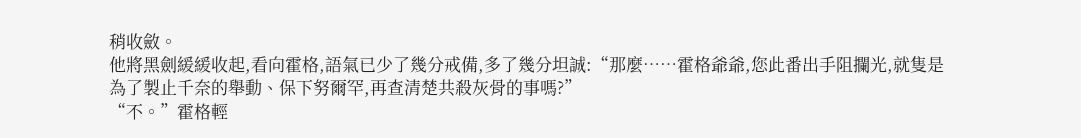稍收斂。
他將黑劍緩緩收起,看向霍格,語氣已少了幾分戒備,多了幾分坦誠:“那麼……霍格爺爺,您此番出手阻攔光,就隻是為了製止千奈的舉動、保下努爾罕,再查清楚共殺灰骨的事嗎?”
“不。”霍格輕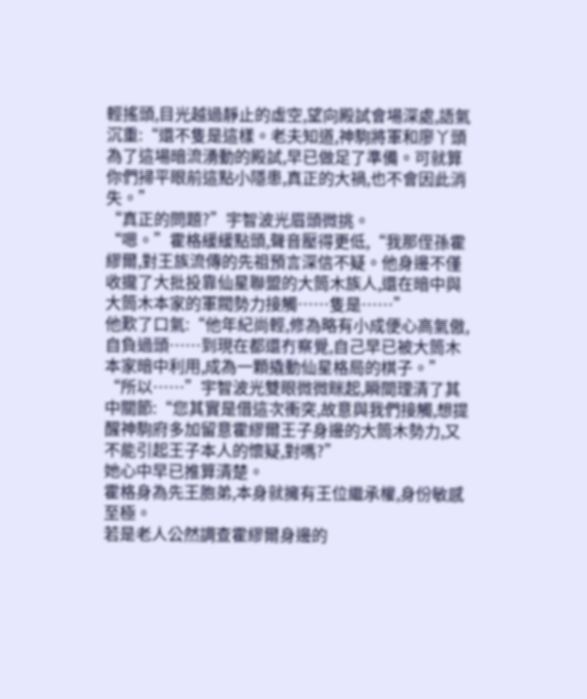輕搖頭,目光越過靜止的虛空,望向殿試會場深處,語氣沉重:“還不隻是這樣。老夫知道,神駒將軍和廖丫頭為了這場暗流湧動的殿試,早已做足了準備。可就算你們掃平眼前這點小隱患,真正的大禍,也不會因此消失。”
“真正的問題?”宇智波光眉頭微挑。
“嗯。”霍格緩緩點頭,聲音壓得更低,“我那侄孫霍繆爾,對王族流傳的先祖預言深信不疑。他身邊不僅收攏了大批投靠仙星聯盟的大筒木族人,還在暗中與大筒木本家的軍閥勢力接觸……隻是……”
他歎了口氣:“他年紀尚輕,修為略有小成便心高氣傲,自負過頭……到現在都還冇察覺,自己早已被大筒木本家暗中利用,成為一顆撬動仙星格局的棋子。”
“所以……”宇智波光雙眼微微眯起,瞬間理清了其中關節:“您其實是借這次衝突,故意與我們接觸,想提醒神駒府多加留意霍繆爾王子身邊的大筒木勢力,又不能引起王子本人的懷疑,對嗎?”
她心中早已推算清楚。
霍格身為先王胞弟,本身就擁有王位繼承權,身份敏感至極。
若是老人公然調查霍繆爾身邊的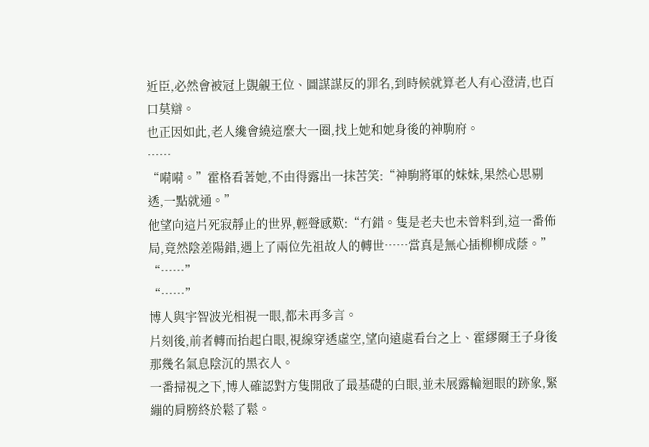近臣,必然會被冠上覬覦王位、圖謀謀反的罪名,到時候就算老人有心澄清,也百口莫辯。
也正因如此,老人纔會繞這麼大一圈,找上她和她身後的神駒府。
……
“嗬嗬。”霍格看著她,不由得露出一抹苦笑:“神駒將軍的妹妹,果然心思剔透,一點就通。”
他望向這片死寂靜止的世界,輕聲感歎:“冇錯。隻是老夫也未曾料到,這一番佈局,竟然陰差陽錯,遇上了兩位先祖故人的轉世……當真是無心插柳柳成蔭。”
“……”
“……”
博人與宇智波光相視一眼,都未再多言。
片刻後,前者轉而抬起白眼,視線穿透虛空,望向遠處看台之上、霍繆爾王子身後那幾名氣息陰沉的黑衣人。
一番掃視之下,博人確認對方隻開啟了最基礎的白眼,並未展露輪迴眼的跡象,緊繃的肩膀終於鬆了鬆。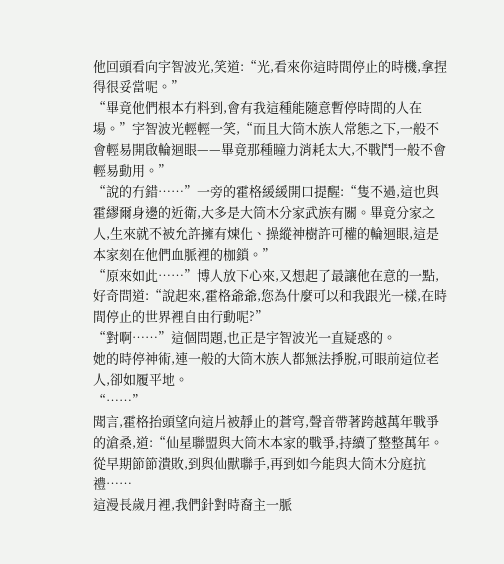他回頭看向宇智波光,笑道:“光,看來你這時間停止的時機,拿捏得很妥當呢。”
“畢竟他們根本冇料到,會有我這種能隨意暫停時間的人在場。”宇智波光輕輕一笑,“而且大筒木族人常態之下,一般不會輕易開啟輪迴眼——畢竟那種瞳力消耗太大,不戰鬥一般不會輕易動用。”
“說的冇錯……”一旁的霍格緩緩開口提醒:“隻不過,這也與霍繆爾身邊的近衛,大多是大筒木分家武族有關。畢竟分家之人,生來就不被允許擁有煉化、操縱神樹許可權的輪迴眼,這是本家刻在他們血脈裡的枷鎖。”
“原來如此……”博人放下心來,又想起了最讓他在意的一點,好奇問道:“說起來,霍格爺爺,您為什麼可以和我跟光一樣,在時間停止的世界裡自由行動呢?”
“對啊……”這個問題,也正是宇智波光一直疑惑的。
她的時停神術,連一般的大筒木族人都無法掙脫,可眼前這位老人,卻如履平地。
“……”
聞言,霍格抬頭望向這片被靜止的蒼穹,聲音帶著跨越萬年戰爭的滄桑,道:“仙星聯盟與大筒木本家的戰爭,持續了整整萬年。
從早期節節潰敗,到與仙獸聯手,再到如今能與大筒木分庭抗禮……
這漫長歲月裡,我們針對時裔主一脈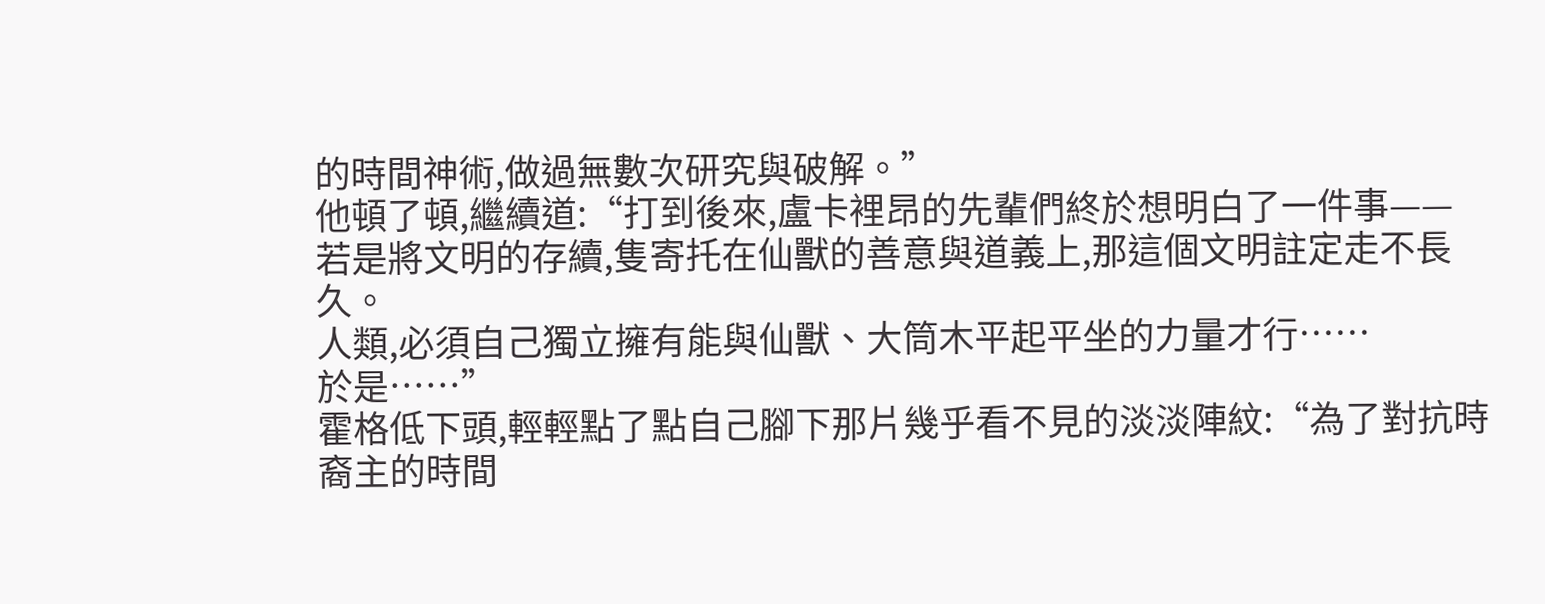的時間神術,做過無數次研究與破解。”
他頓了頓,繼續道:“打到後來,盧卡裡昂的先輩們終於想明白了一件事——
若是將文明的存續,隻寄托在仙獸的善意與道義上,那這個文明註定走不長久。
人類,必須自己獨立擁有能與仙獸、大筒木平起平坐的力量才行……
於是……”
霍格低下頭,輕輕點了點自己腳下那片幾乎看不見的淡淡陣紋:“為了對抗時裔主的時間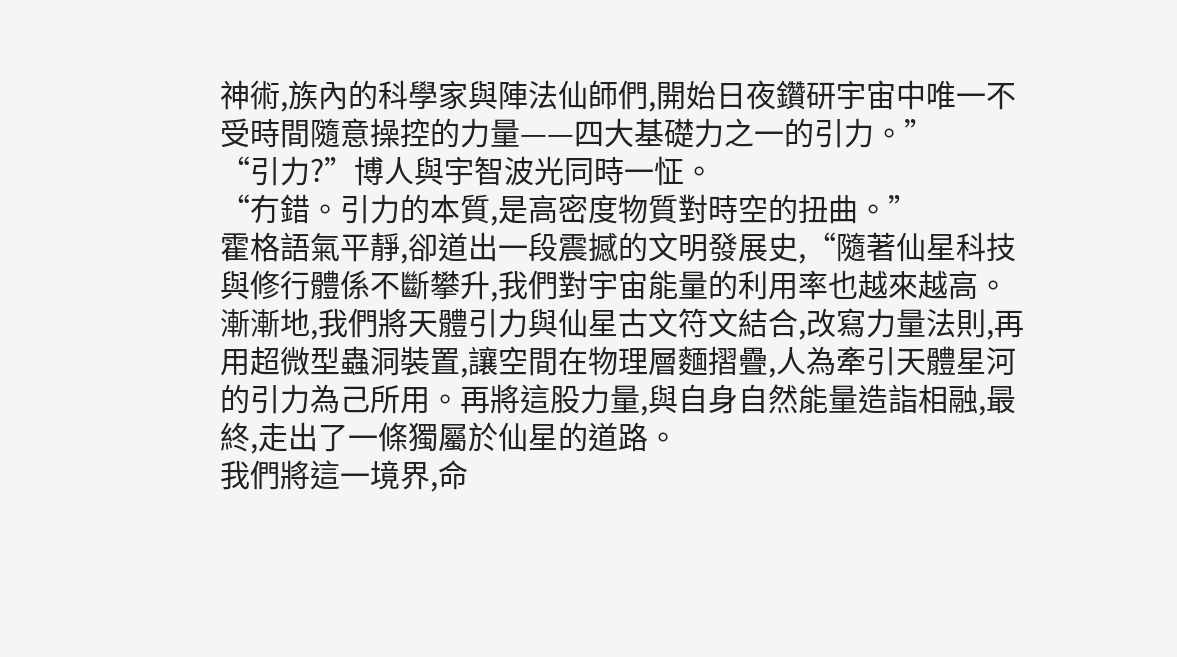神術,族內的科學家與陣法仙師們,開始日夜鑽研宇宙中唯一不受時間隨意操控的力量——四大基礎力之一的引力。”
“引力?”博人與宇智波光同時一怔。
“冇錯。引力的本質,是高密度物質對時空的扭曲。”
霍格語氣平靜,卻道出一段震撼的文明發展史,“隨著仙星科技與修行體係不斷攀升,我們對宇宙能量的利用率也越來越高。
漸漸地,我們將天體引力與仙星古文符文結合,改寫力量法則,再用超微型蟲洞裝置,讓空間在物理層麵摺疊,人為牽引天體星河的引力為己所用。再將這股力量,與自身自然能量造詣相融,最終,走出了一條獨屬於仙星的道路。
我們將這一境界,命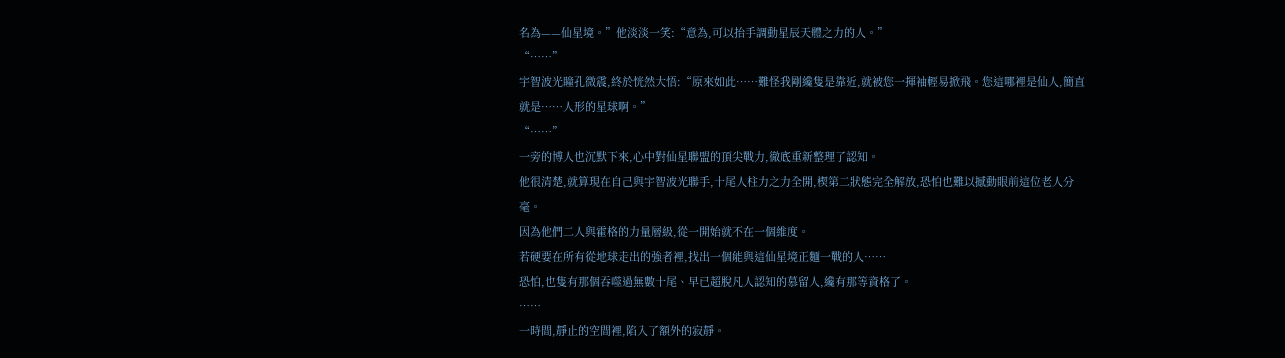名為——仙星境。”他淡淡一笑:“意為,可以抬手調動星辰天體之力的人。”
“……”
宇智波光瞳孔微震,終於恍然大悟:“原來如此……難怪我剛纔隻是靠近,就被您一揮袖輕易掀飛。您這哪裡是仙人,簡直就是……人形的星球啊。”
“……”
一旁的博人也沉默下來,心中對仙星聯盟的頂尖戰力,徹底重新整理了認知。
他很清楚,就算現在自己與宇智波光聯手,十尾人柱力之力全開,楔第二狀態完全解放,恐怕也難以撼動眼前這位老人分毫。
因為他們二人與霍格的力量層級,從一開始就不在一個維度。
若硬要在所有從地球走出的強者裡,找出一個能與這仙星境正麵一戰的人……
恐怕,也隻有那個吞噬過無數十尾、早已超脫凡人認知的慕留人,纔有那等資格了。
……
一時間,靜止的空間裡,陷入了額外的寂靜。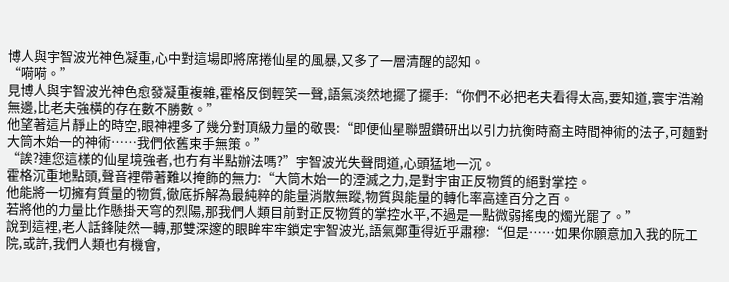博人與宇智波光神色凝重,心中對這場即將席捲仙星的風暴,又多了一層清醒的認知。
“嗬嗬。”
見博人與宇智波光神色愈發凝重複雜,霍格反倒輕笑一聲,語氣淡然地擺了擺手:“你們不必把老夫看得太高,要知道,寰宇浩瀚無邊,比老夫強橫的存在數不勝數。”
他望著這片靜止的時空,眼神裡多了幾分對頂級力量的敬畏:“即便仙星聯盟鑽研出以引力抗衡時裔主時間神術的法子,可麵對大筒木始一的神術……我們依舊束手無策。”
“誒?連您這樣的仙星境強者,也冇有半點辦法嗎?”宇智波光失聲問道,心頭猛地一沉。
霍格沉重地點頭,聲音裡帶著難以掩飾的無力:“大筒木始一的湮滅之力,是對宇宙正反物質的絕對掌控。
他能將一切擁有質量的物質,徹底拆解為最純粹的能量消散無蹤,物質與能量的轉化率高達百分之百。
若將他的力量比作懸掛天穹的烈陽,那我們人類目前對正反物質的掌控水平,不過是一點微弱搖曳的燭光罷了。”
說到這裡,老人話鋒陡然一轉,那雙深邃的眼眸牢牢鎖定宇智波光,語氣鄭重得近乎肅穆:“但是……如果你願意加入我的阮工院,或許,我們人類也有機會,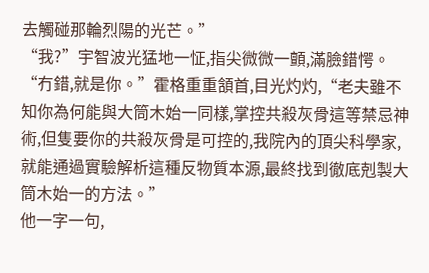去觸碰那輪烈陽的光芒。”
“我?”宇智波光猛地一怔,指尖微微一顫,滿臉錯愕。
“冇錯,就是你。”霍格重重頷首,目光灼灼,“老夫雖不知你為何能與大筒木始一同樣,掌控共殺灰骨這等禁忌神術,但隻要你的共殺灰骨是可控的,我院內的頂尖科學家,就能通過實驗解析這種反物質本源,最終找到徹底剋製大筒木始一的方法。”
他一字一句,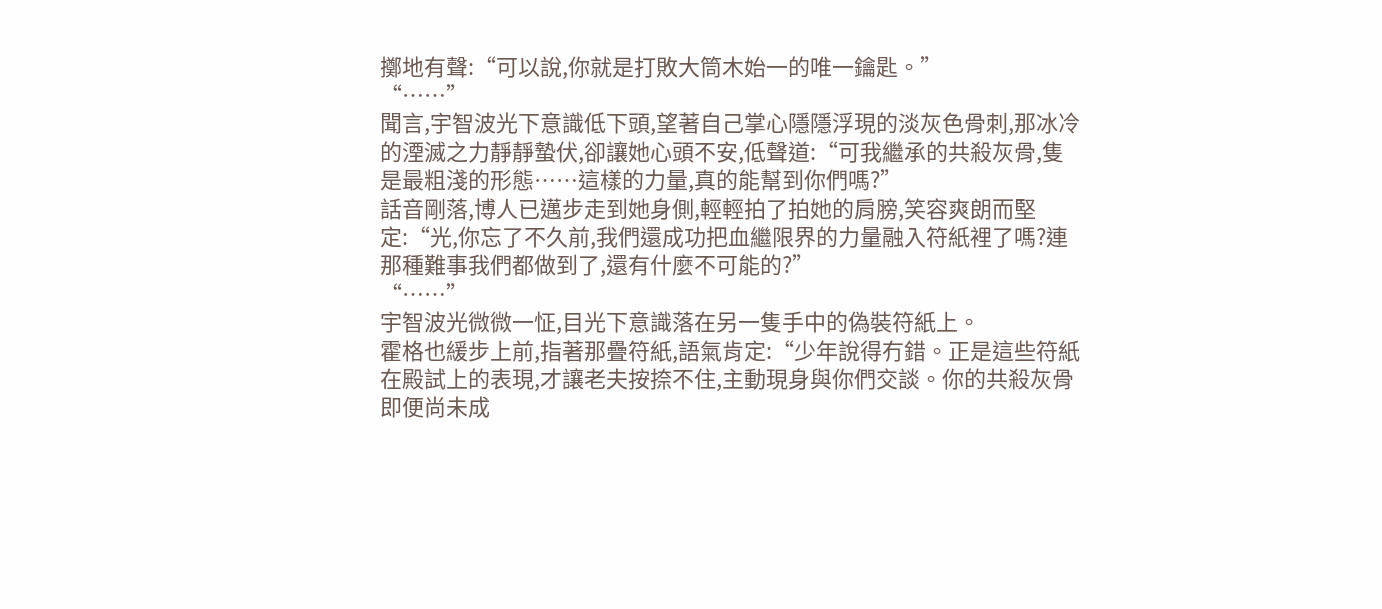擲地有聲:“可以說,你就是打敗大筒木始一的唯一鑰匙。”
“……”
聞言,宇智波光下意識低下頭,望著自己掌心隱隱浮現的淡灰色骨刺,那冰冷的湮滅之力靜靜蟄伏,卻讓她心頭不安,低聲道:“可我繼承的共殺灰骨,隻是最粗淺的形態……這樣的力量,真的能幫到你們嗎?”
話音剛落,博人已邁步走到她身側,輕輕拍了拍她的肩膀,笑容爽朗而堅定:“光,你忘了不久前,我們還成功把血繼限界的力量融入符紙裡了嗎?連那種難事我們都做到了,還有什麼不可能的?”
“……”
宇智波光微微一怔,目光下意識落在另一隻手中的偽裝符紙上。
霍格也緩步上前,指著那疊符紙,語氣肯定:“少年說得冇錯。正是這些符紙在殿試上的表現,才讓老夫按捺不住,主動現身與你們交談。你的共殺灰骨即便尚未成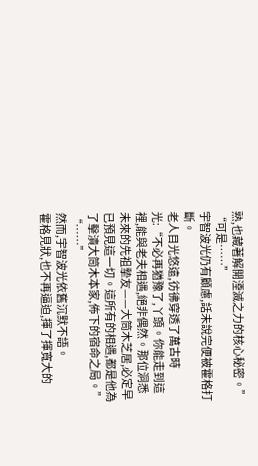熟,也藏著解開湮滅之力的核心秘密。”
“可是……”
宇智波光仍有顧慮,話未說完便被霍格打斷。
老人目光悠遠,彷彿穿透了萬古時光:“不必再猶豫了,丫頭。你能走到這裡,能與老夫相遇,絕非偶然。那位洞悉未來的先祖摯友——大筒木芝居,必定早已預見這一切。這所有的相遇,都是他為了擊潰大筒木本家,佈下的宿命之局。”
“……”
然而,宇智波光依舊沉默不語。
霍格見狀,也不再逼迫,揮了揮寬大的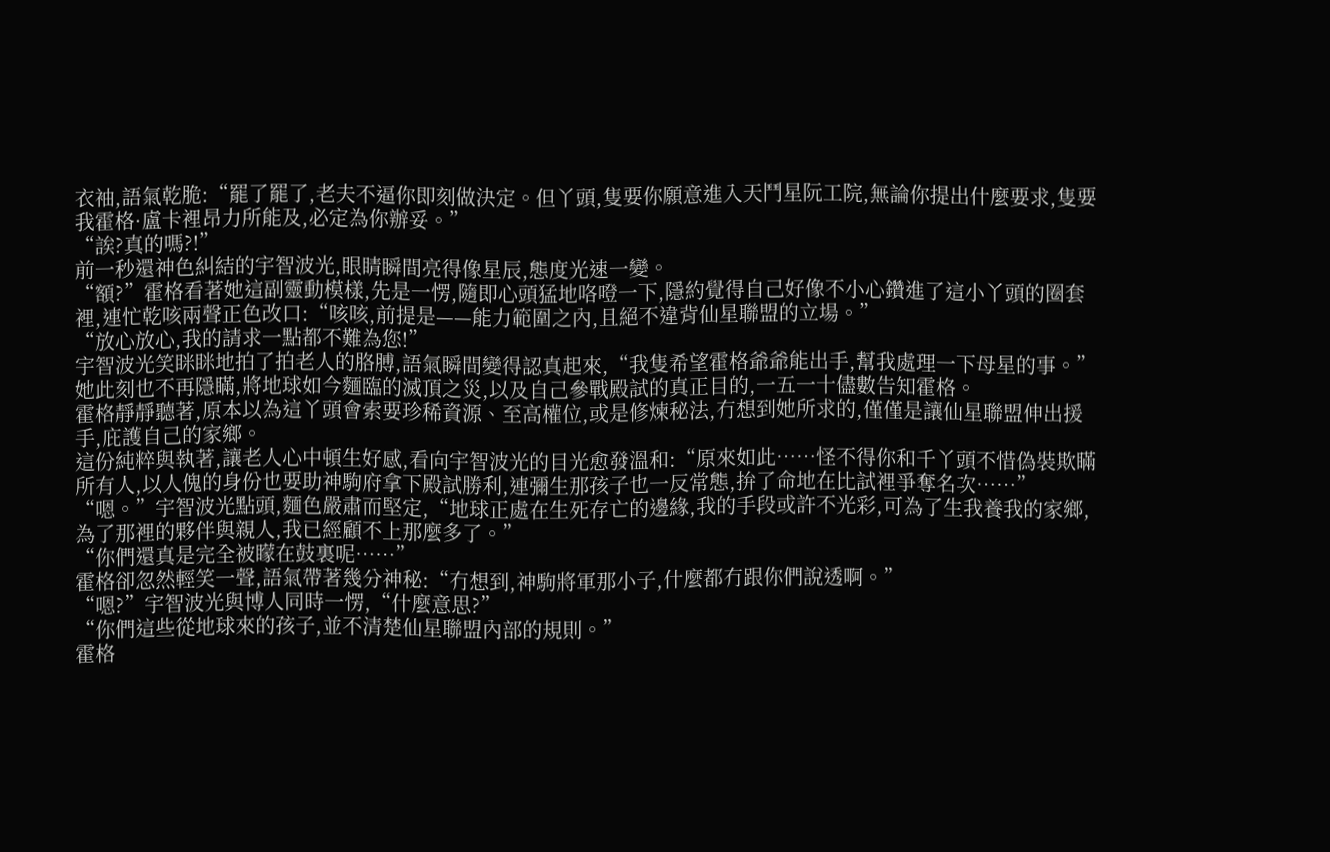衣袖,語氣乾脆:“罷了罷了,老夫不逼你即刻做決定。但丫頭,隻要你願意進入天鬥星阮工院,無論你提出什麼要求,隻要我霍格·盧卡裡昂力所能及,必定為你辦妥。”
“誒?真的嗎?!”
前一秒還神色糾結的宇智波光,眼睛瞬間亮得像星辰,態度光速一變。
“額?”霍格看著她這副靈動模樣,先是一愣,隨即心頭猛地咯噔一下,隱約覺得自己好像不小心鑽進了這小丫頭的圈套裡,連忙乾咳兩聲正色改口:“咳咳,前提是——能力範圍之內,且絕不違背仙星聯盟的立場。”
“放心放心,我的請求一點都不難為您!”
宇智波光笑眯眯地拍了拍老人的胳膊,語氣瞬間變得認真起來,“我隻希望霍格爺爺能出手,幫我處理一下母星的事。”
她此刻也不再隱瞞,將地球如今麵臨的滅頂之災,以及自己參戰殿試的真正目的,一五一十儘數告知霍格。
霍格靜靜聽著,原本以為這丫頭會索要珍稀資源、至高權位,或是修煉秘法,冇想到她所求的,僅僅是讓仙星聯盟伸出援手,庇護自己的家鄉。
這份純粹與執著,讓老人心中頓生好感,看向宇智波光的目光愈發溫和:“原來如此……怪不得你和千丫頭不惜偽裝欺瞞所有人,以人傀的身份也要助神駒府拿下殿試勝利,連彌生那孩子也一反常態,拚了命地在比試裡爭奪名次……”
“嗯。”宇智波光點頭,麵色嚴肅而堅定,“地球正處在生死存亡的邊緣,我的手段或許不光彩,可為了生我養我的家鄉,為了那裡的夥伴與親人,我已經顧不上那麼多了。”
“你們還真是完全被矇在鼓裏呢……”
霍格卻忽然輕笑一聲,語氣帶著幾分神秘:“冇想到,神駒將軍那小子,什麼都冇跟你們說透啊。”
“嗯?”宇智波光與博人同時一愣,“什麼意思?”
“你們這些從地球來的孩子,並不清楚仙星聯盟內部的規則。”
霍格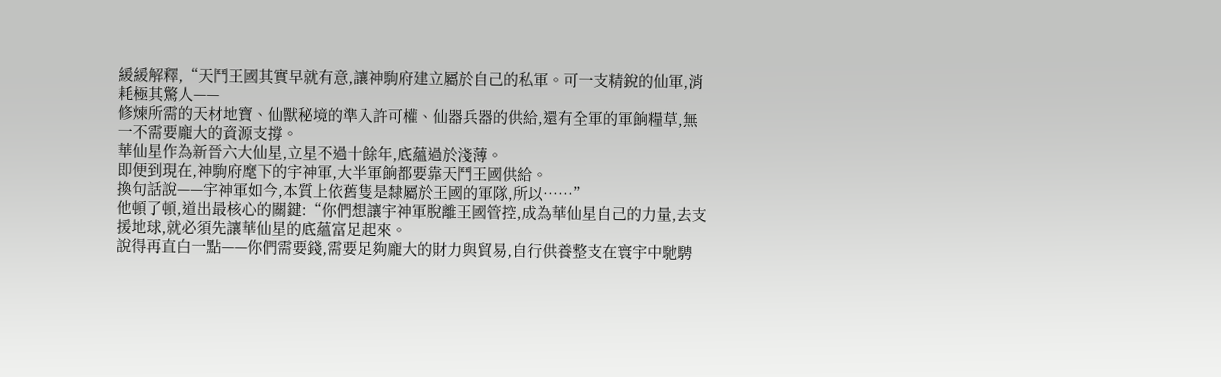緩緩解釋,“天鬥王國其實早就有意,讓神駒府建立屬於自己的私軍。可一支精銳的仙軍,消耗極其驚人——
修煉所需的天材地寶、仙獸秘境的準入許可權、仙器兵器的供給,還有全軍的軍餉糧草,無一不需要龐大的資源支撐。
華仙星作為新晉六大仙星,立星不過十餘年,底蘊過於淺薄。
即便到現在,神駒府麾下的宇神軍,大半軍餉都要靠天鬥王國供給。
換句話說——宇神軍如今,本質上依舊隻是隸屬於王國的軍隊,所以……”
他頓了頓,道出最核心的關鍵:“你們想讓宇神軍脫離王國管控,成為華仙星自己的力量,去支援地球,就必須先讓華仙星的底蘊富足起來。
說得再直白一點——你們需要錢,需要足夠龐大的財力與貿易,自行供養整支在寰宇中馳騁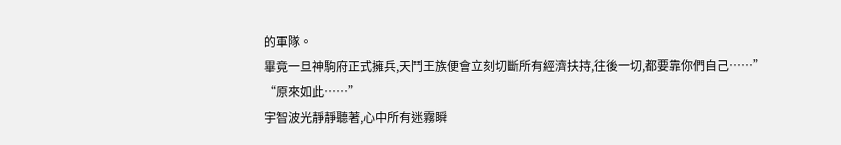的軍隊。
畢竟一旦神駒府正式擁兵,天鬥王族便會立刻切斷所有經濟扶持,往後一切,都要靠你們自己……”
“原來如此……”
宇智波光靜靜聽著,心中所有迷霧瞬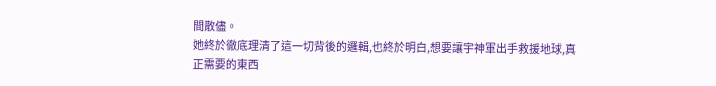間散儘。
她終於徹底理清了這一切背後的邏輯,也終於明白,想要讓宇神軍出手救援地球,真正需要的東西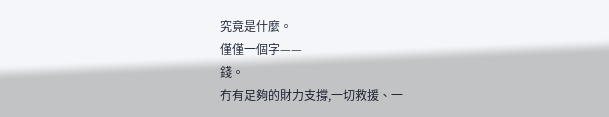究竟是什麼。
僅僅一個字——
錢。
冇有足夠的財力支撐,一切救援、一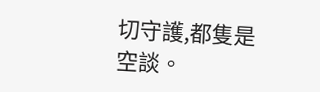切守護,都隻是空談。